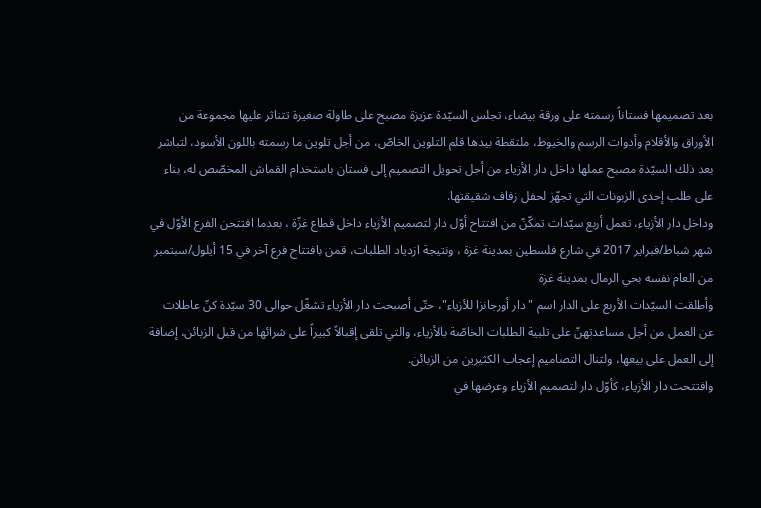بعد تصميمها فستاناً رسمته على ورقة بيضاء، تجلس السيّدة عزيزة مصبح على طاولة صغيرة تتناثر عليها مجموعة من الأوراق والأقلام وأدوات الرسم والخيوط، ملتقطة بيدها قلم التلوين الخاصّ، من أجل تلوين ما رسمته باللون الأسود، لتباشر بعد ذلك السيّدة مصبح عملها داخل دار الأزياء من أجل تحويل التصميم إلى فستان باستخدام القماش المخصّص له، بناء على طلب إحدى الزبونات التي تجهّز لحفل زفاف شقيقتها.
وداخل دار الأزياء، تعمل أربع سيّدات تمكّنّ من افتتاح أوّل دار لتصميم الأزياء داخل قطاع غزّة ، بعدما افتتحن الفرع الأوّل في شهر شباط/فبراير 2017 في شارع فلسطين بمدينة غزة ، ونتيجة ازدياد الطلبات، قمن بافتتاح فرع آخر في 15 أيلول/سبتمبر من العام نفسه بحي الرمال بمدينة غزة
وأطلقت السيّدات الأربع على الدار اسم "دار أورجانزا للأزياء"، حتّى أصبحت دار الأزياء تشغّل حوالى 30 سيّدة كنّ عاطلات عن العمل من أجل مساعدتهنّ على تلبية الطلبات الخاصّة بالأزياء، والتي تلقى إقبالاً كبيراً على شرائها من قبل الزبائن، إضافة إلى العمل على بيعها، ولتنال التصاميم إعجاب الكثيرين من الزبائن.
وافتتحت دار الأزياء، كأوّل دار لتصميم الأزياء وعرضها في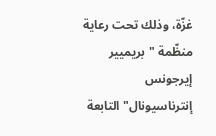غزّة، وذلك تحت رعاية منظّمة "بريميير إيرجونس إنترناسيونال" التابعة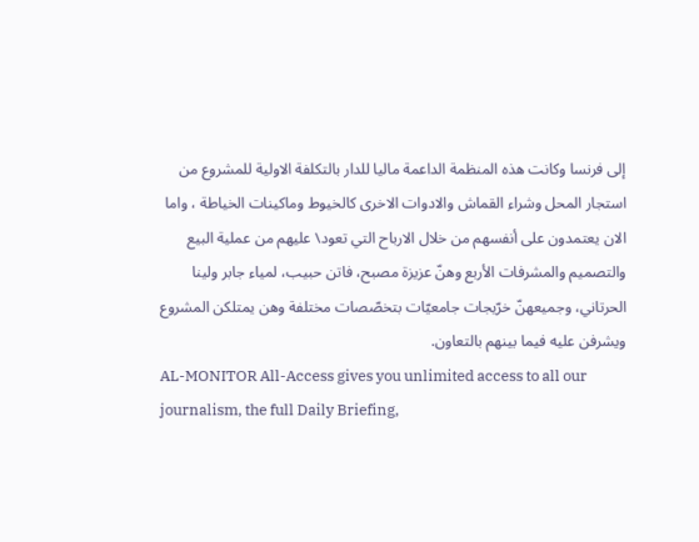إلى فرنسا وكانت هذه المنظمة الداعمة ماليا للدار بالتكلفة الاولية للمشروع من استجار المحل وشراء القماش والادوات الاخرى كالخيوط وماكينات الخياطة ، واما الان يعتمدون على أنفسهم من خلال الارباح التي تعود\ عليهم من عملية البيع والتصميم والمشرفات الأربع وهنّ عزيزة مصبح، فاتن حبيب، لمياء جابر ولينا الحرتاني، وجميعهنّ خرّيجات جامعيّات بتخصّصات مختلفة وهن يمتلكن المشروع ويشرفن عليه فيما بينهم بالتعاون.
AL-MONITOR All-Access gives you unlimited access to all our journalism, the full Daily Briefing,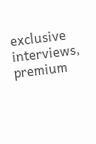exclusive interviews, premium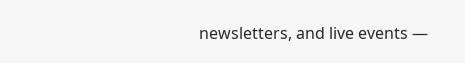newsletters, and live events —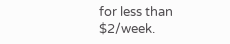for less than $2/week.